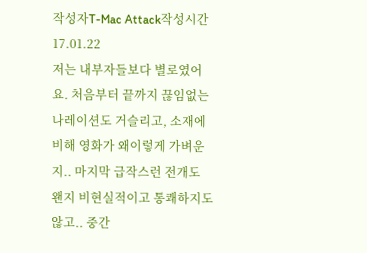작성자T-Mac Attack작성시간17.01.22
저는 내부자들보다 별로였어요. 처음부터 끝까지 끊임없는 나레이션도 거슬리고, 소재에 비해 영화가 왜이렇게 가벼운지.. 마지막 급작스런 전개도 왠지 비현실적이고 통쾌하지도 않고.. 중간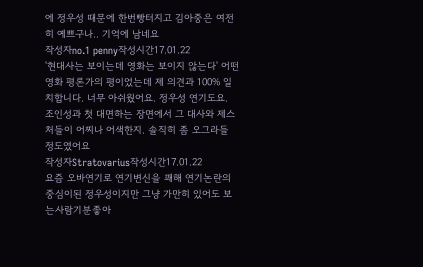에 정우성 때문에 한번빵터지고 김아중은 여전히 예쁘구나.. 기억에 남네요
작성자no.1 penny작성시간17.01.22
'현대사는 보이는데 영화는 보이지 않는다' 어떤 영화 평론가의 평이었는데 제 의견과 100% 일치합니다. 너무 아쉬웠어요. 정우성 연기도요. 조인성과 첫 대면하는 장면에서 그 대사와 제스처들이 어찌나 어색한지. 솔직히 좀 오그라들 정도였어요
작성자Stratovarius작성시간17.01.22
요즘 오바연기로 연기변신을 꽤해 연기논란의 중심이된 정우성이지만 그냥 가만히 있어도 보는사람기분좋아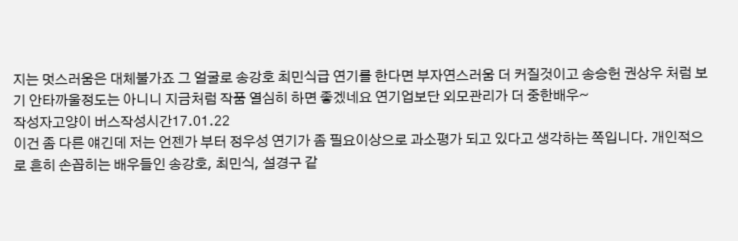지는 멋스러움은 대체불가죠 그 얼굴로 송강호 최민식급 연기를 한다면 부자연스러움 더 커질것이고 송승헌 권상우 처럼 보기 안타까울정도는 아니니 지금처럼 작품 열심히 하면 좋겠네요 연기업보단 외모관리가 더 중한배우~
작성자고양이 버스작성시간17.01.22
이건 좀 다른 얘긴데 저는 언젠가 부터 정우성 연기가 좀 필요이상으로 과소평가 되고 있다고 생각하는 쪽입니다. 개인적으로 흔히 손꼽히는 배우들인 송강호, 최민식, 설경구 같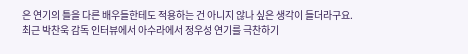은 연기의 틀을 다른 배우들한테도 적용하는 건 아니지 않나 싶은 생각이 들더라구요. 최근 박찬욱 감독 인터뷰에서 아수라에서 정우성 연기를 극찬하기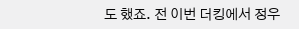도 했죠. 전 이번 더킹에서 정우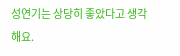성연기는 상당히 좋았다고 생각해요.